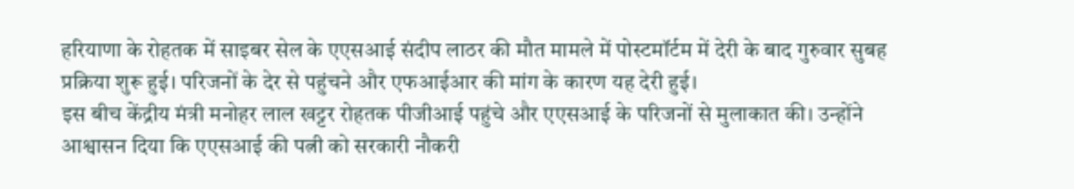हरियाणा के रोहतक में साइबर सेल के एएसआई संदीप लाठर की मौत मामले में पोस्टमॉर्टम में देरी के बाद गुरुवार सुबह प्रक्रिया शुरू हुई। परिजनों के देर से पहुंचने और एफआईआर की मांग के कारण यह देरी हुई।
इस बीच केंद्रीय मंत्री मनोहर लाल खट्टर रोहतक पीजीआई पहुंचे और एएसआई के परिजनों से मुलाकात की। उन्होंने आश्वासन दिया कि एएसआई की पत्नी को सरकारी नौकरी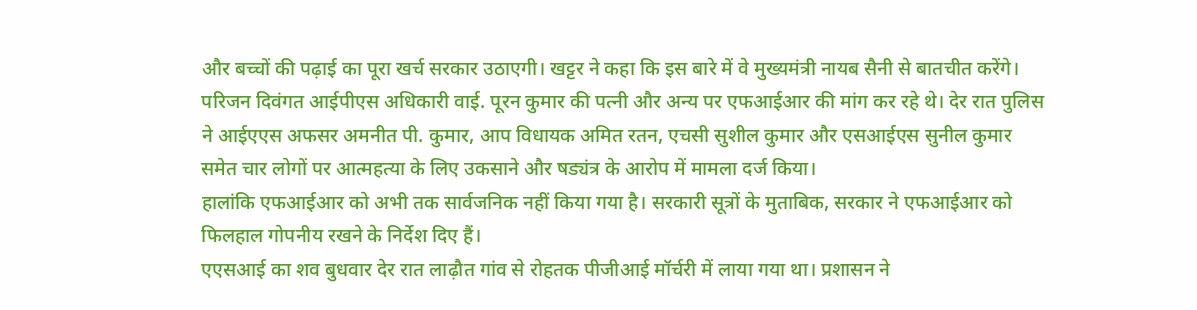और बच्चों की पढ़ाई का पूरा खर्च सरकार उठाएगी। खट्टर ने कहा कि इस बारे में वे मुख्यमंत्री नायब सैनी से बातचीत करेंगे।
परिजन दिवंगत आईपीएस अधिकारी वाई. पूरन कुमार की पत्नी और अन्य पर एफआईआर की मांग कर रहे थे। देर रात पुलिस ने आईएएस अफसर अमनीत पी. कुमार, आप विधायक अमित रतन, एचसी सुशील कुमार और एसआईएस सुनील कुमार समेत चार लोगों पर आत्महत्या के लिए उकसाने और षड्यंत्र के आरोप में मामला दर्ज किया।
हालांकि एफआईआर को अभी तक सार्वजनिक नहीं किया गया है। सरकारी सूत्रों के मुताबिक, सरकार ने एफआईआर को फिलहाल गोपनीय रखने के निर्देश दिए हैं।
एएसआई का शव बुधवार देर रात लाढ़ौत गांव से रोहतक पीजीआई मॉर्चरी में लाया गया था। प्रशासन ने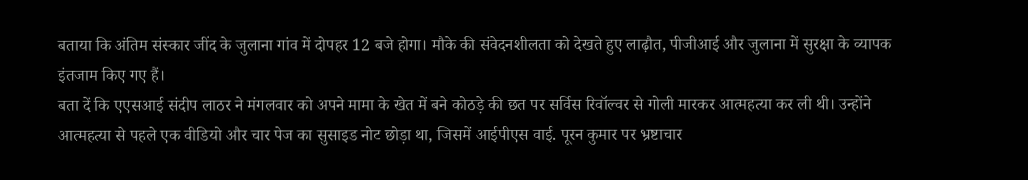बताया कि अंतिम संस्कार जींद के जुलाना गांव में दोपहर 12 बजे होगा। मौके की संवेदनशीलता को देखते हुए लाढ़ौत, पीजीआई और जुलाना में सुरक्षा के व्यापक इंतजाम किए गए हैं।
बता दें कि एएसआई संदीप लाठर ने मंगलवार को अपने मामा के खेत में बने कोठड़े की छत पर सर्विस रिवॉल्वर से गोली मारकर आत्महत्या कर ली थी। उन्होंने आत्महत्या से पहले एक वीडियो और चार पेज का सुसाइड नोट छोड़ा था, जिसमें आईपीएस वाई. पूरन कुमार पर भ्रष्टाचार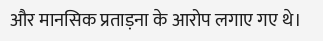और मानसिक प्रताड़ना के आरोप लगाए गए थे।